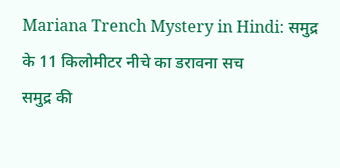Mariana Trench Mystery in Hindi: समुद्र के 11 किलोमीटर नीचे का डरावना सच
समुद्र की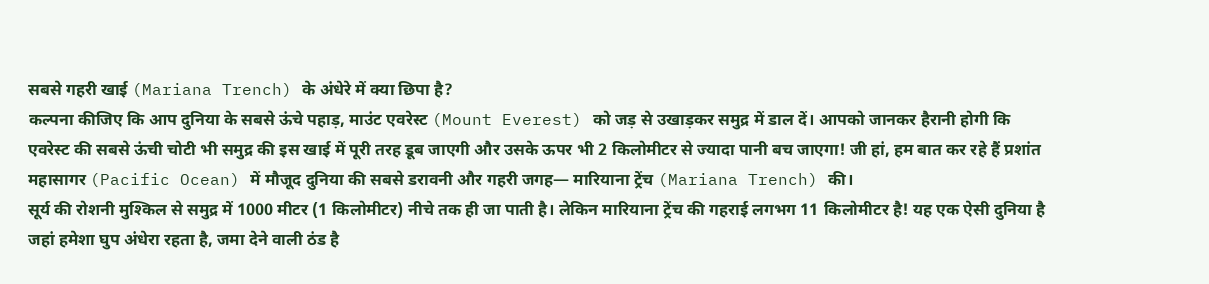सबसे गहरी खाई (Mariana Trench) के अंधेरे में क्या छिपा है?
कल्पना कीजिए कि आप दुनिया के सबसे ऊंचे पहाड़, माउंट एवरेस्ट (Mount Everest) को जड़ से उखाड़कर समुद्र में डाल दें। आपको जानकर हैरानी होगी कि एवरेस्ट की सबसे ऊंची चोटी भी समुद्र की इस खाई में पूरी तरह डूब जाएगी और उसके ऊपर भी 2 किलोमीटर से ज्यादा पानी बच जाएगा! जी हां, हम बात कर रहे हैं प्रशांत महासागर (Pacific Ocean) में मौजूद दुनिया की सबसे डरावनी और गहरी जगह— मारियाना ट्रेंच (Mariana Trench) की।
सूर्य की रोशनी मुश्किल से समुद्र में 1000 मीटर (1 किलोमीटर) नीचे तक ही जा पाती है। लेकिन मारियाना ट्रेंच की गहराई लगभग 11 किलोमीटर है! यह एक ऐसी दुनिया है जहां हमेशा घुप अंधेरा रहता है, जमा देने वाली ठंड है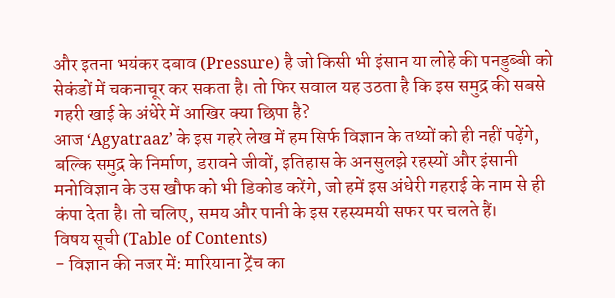और इतना भयंकर दबाव (Pressure) है जो किसी भी इंसान या लोहे की पनडुब्बी को सेकंडों में चकनाचूर कर सकता है। तो फिर सवाल यह उठता है कि इस समुद्र की सबसे गहरी खाई के अंधेरे में आखिर क्या छिपा है?
आज ‘Agyatraaz’ के इस गहरे लेख में हम सिर्फ विज्ञान के तथ्यों को ही नहीं पढ़ेंगे, बल्कि समुद्र के निर्माण, डरावने जीवों, इतिहास के अनसुलझे रहस्यों और इंसानी मनोविज्ञान के उस खौफ को भी डिकोड करेंगे, जो हमें इस अंधेरी गहराई के नाम से ही कंपा देता है। तो चलिए, समय और पानी के इस रहस्यमयी सफर पर चलते हैं।
विषय सूची (Table of Contents)
- विज्ञान की नजर में: मारियाना ट्रेंच का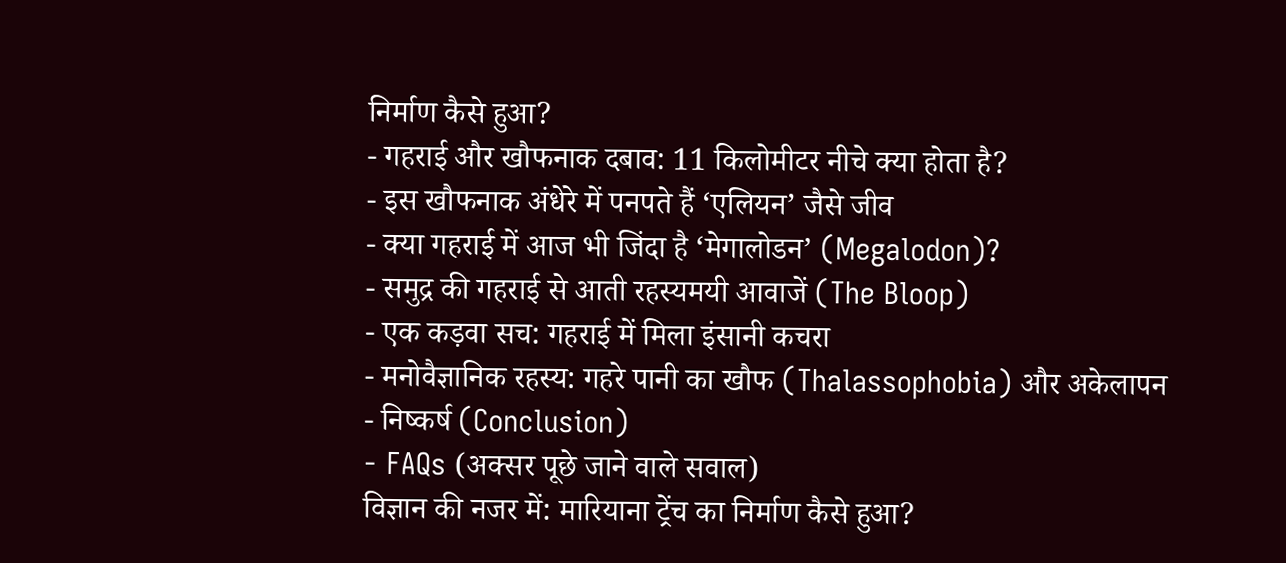निर्माण कैसे हुआ?
- गहराई और खौफनाक दबाव: 11 किलोमीटर नीचे क्या होता है?
- इस खौफनाक अंधेरे में पनपते हैं ‘एलियन’ जैसे जीव
- क्या गहराई में आज भी जिंदा है ‘मेगालोडन’ (Megalodon)?
- समुद्र की गहराई से आती रहस्यमयी आवाजें (The Bloop)
- एक कड़वा सच: गहराई में मिला इंसानी कचरा
- मनोवैज्ञानिक रहस्य: गहरे पानी का खौफ (Thalassophobia) और अकेलापन
- निष्कर्ष (Conclusion)
- FAQs (अक्सर पूछे जाने वाले सवाल)
विज्ञान की नजर में: मारियाना ट्रेंच का निर्माण कैसे हुआ?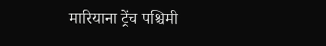मारियाना ट्रेंच पश्चिमी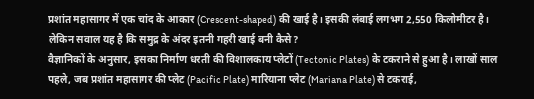प्रशांत महासागर में एक चांद के आकार (Crescent-shaped) की खाई है। इसकी लंबाई लगभग 2,550 किलोमीटर है। लेकिन सवाल यह है कि समुद्र के अंदर इतनी गहरी खाई बनी कैसे?
वैज्ञानिकों के अनुसार, इसका निर्माण धरती की विशालकाय प्लेटों (Tectonic Plates) के टकराने से हुआ है। लाखों साल पहले, जब प्रशांत महासागर की प्लेट (Pacific Plate) मारियाना प्लेट (Mariana Plate) से टकराई,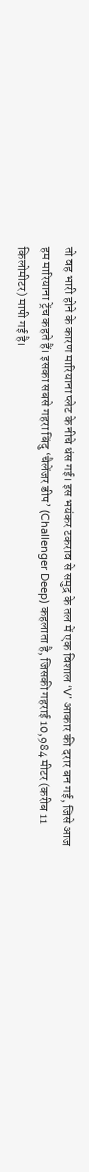तो वह भारी होने के कारण मारियाना प्लेट के नीचे धंस गई। इस भयंकर टकराव से समुद्र के तल में एक विशाल ‘V’ आकार की दरार बन गई, जिसे आज हम मारियाना ट्रेंच कहते हैं। इसका सबसे गहरा बिंदु ‘चैलेंजर डीप’ (Challenger Deep) कहलाता है, जिसकी गहराई 10,984 मीटर (करीब 11 किलोमीटर) मापी गई है।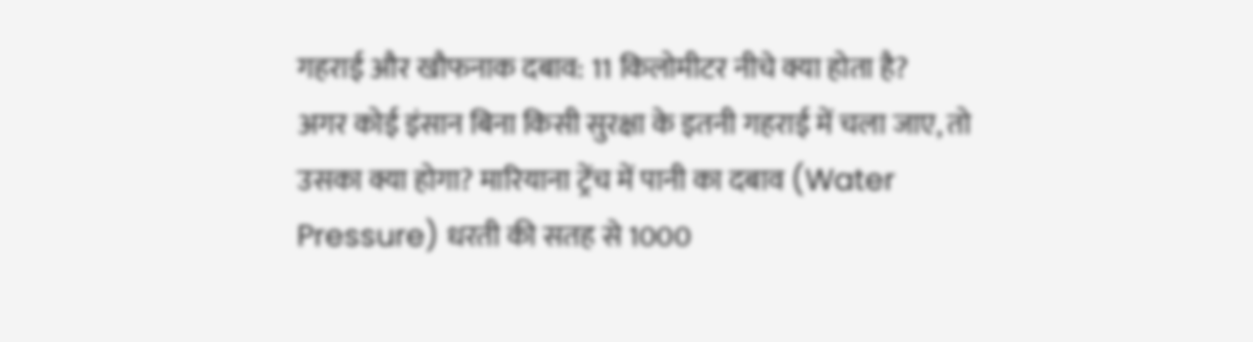गहराई और खौफनाक दबाव: 11 किलोमीटर नीचे क्या होता है?
अगर कोई इंसान बिना किसी सुरक्षा के इतनी गहराई में चला जाए, तो उसका क्या होगा? मारियाना ट्रेंच में पानी का दबाव (Water Pressure) धरती की सतह से 1000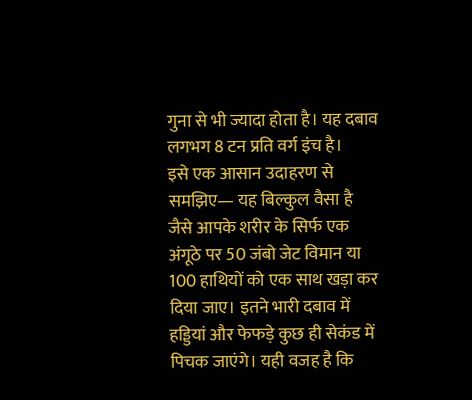गुना से भी ज्यादा होता है। यह दबाव लगभग 8 टन प्रति वर्ग इंच है।
इसे एक आसान उदाहरण से समझिए— यह बिल्कुल वैसा है जैसे आपके शरीर के सिर्फ एक अंगूठे पर 50 जंबो जेट विमान या 100 हाथियों को एक साथ खड़ा कर दिया जाए। इतने भारी दबाव में हड्डियां और फेफड़े कुछ ही सेकंड में पिचक जाएंगे। यही वजह है कि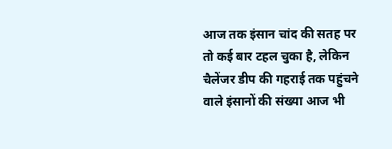आज तक इंसान चांद की सतह पर तो कई बार टहल चुका है, लेकिन चैलेंजर डीप की गहराई तक पहुंचने वाले इंसानों की संख्या आज भी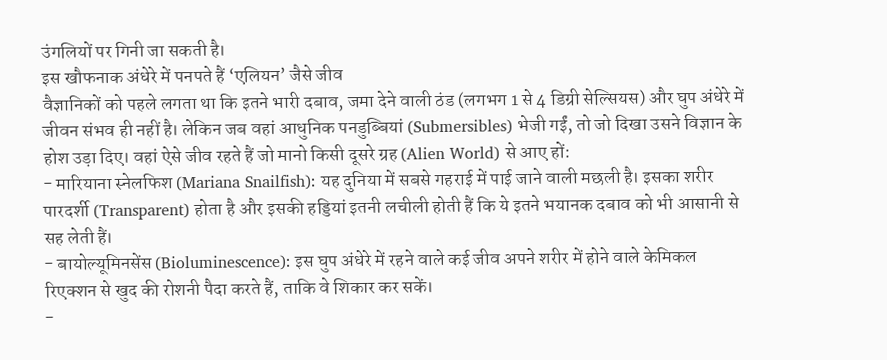उंगलियों पर गिनी जा सकती है।
इस खौफनाक अंधेरे में पनपते हैं ‘एलियन’ जैसे जीव
वैज्ञानिकों को पहले लगता था कि इतने भारी दबाव, जमा देने वाली ठंड (लगभग 1 से 4 डिग्री सेल्सियस) और घुप अंधेरे में जीवन संभव ही नहीं है। लेकिन जब वहां आधुनिक पनडुब्बियां (Submersibles) भेजी गईं, तो जो दिखा उसने विज्ञान के होश उड़ा दिए। वहां ऐसे जीव रहते हैं जो मानो किसी दूसरे ग्रह (Alien World) से आए हों:
- मारियाना स्नेलफिश (Mariana Snailfish): यह दुनिया में सबसे गहराई में पाई जाने वाली मछली है। इसका शरीर पारदर्शी (Transparent) होता है और इसकी हड्डियां इतनी लचीली होती हैं कि ये इतने भयानक दबाव को भी आसानी से सह लेती हैं।
- बायोल्यूमिनसेंस (Bioluminescence): इस घुप अंधेरे में रहने वाले कई जीव अपने शरीर में होने वाले केमिकल रिएक्शन से खुद की रोशनी पैदा करते हैं, ताकि वे शिकार कर सकें।
-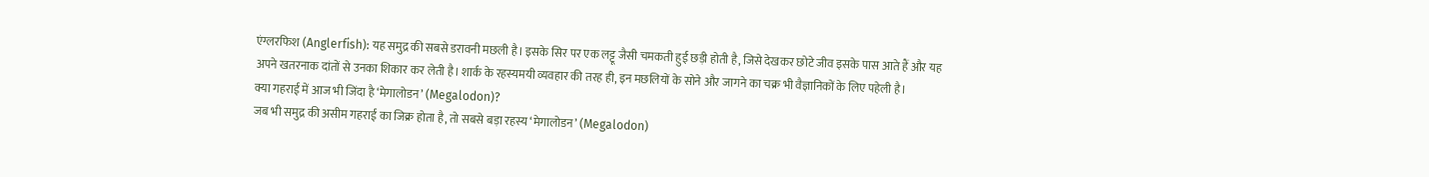एंग्लरफिश (Anglerfish): यह समुद्र की सबसे डरावनी मछली है। इसके सिर पर एक लट्टू जैसी चमकती हुई छड़ी होती है, जिसे देखकर छोटे जीव इसके पास आते हैं और यह अपने खतरनाक दांतों से उनका शिकार कर लेती है। शार्क के रहस्यमयी व्यवहार की तरह ही, इन मछलियों के सोने और जागने का चक्र भी वैज्ञानिकों के लिए पहेली है।
क्या गहराई में आज भी जिंदा है ‘मेगालोडन’ (Megalodon)?
जब भी समुद्र की असीम गहराई का जिक्र होता है, तो सबसे बड़ा रहस्य ‘मेगालोडन’ (Megalodon)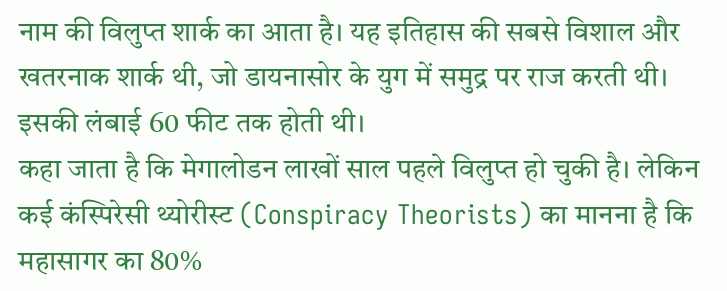नाम की विलुप्त शार्क का आता है। यह इतिहास की सबसे विशाल और खतरनाक शार्क थी, जो डायनासोर के युग में समुद्र पर राज करती थी। इसकी लंबाई 60 फीट तक होती थी।
कहा जाता है कि मेगालोडन लाखों साल पहले विलुप्त हो चुकी है। लेकिन कई कंस्पिरेसी थ्योरीस्ट (Conspiracy Theorists) का मानना है कि महासागर का 80%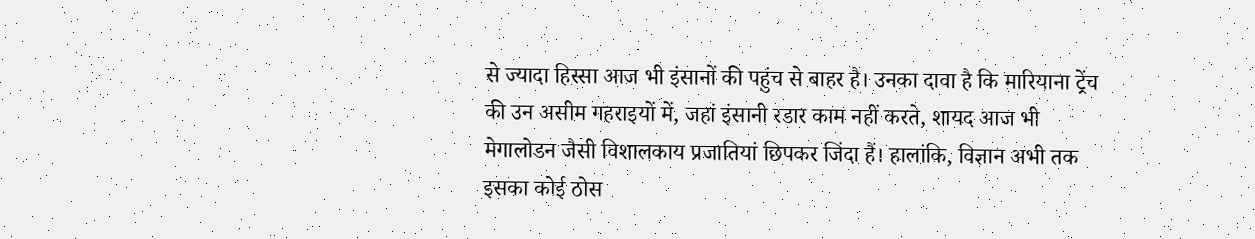से ज्यादा हिस्सा आज भी इंसानों की पहुंच से बाहर है। उनका दावा है कि मारियाना ट्रेंच की उन असीम गहराइयों में, जहां इंसानी रडार काम नहीं करते, शायद आज भी मेगालोडन जैसी विशालकाय प्रजातियां छिपकर जिंदा हैं। हालांकि, विज्ञान अभी तक इसका कोई ठोस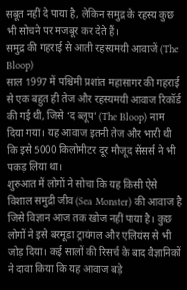सबूत नहीं दे पाया है, लेकिन समुद्र के रहस्य कुछ भी सोचने पर मजबूर कर देते हैं।
समुद्र की गहराई से आती रहस्यमयी आवाजें (The Bloop)
साल 1997 में पश्चिमी प्रशांत महासागर की गहराई से एक बहुत ही तेज और रहस्यमयी आवाज रिकॉर्ड की गई थी, जिसे ‘द ब्लूप’ (The Bloop) नाम दिया गया। यह आवाज इतनी तेज और भारी थी कि इसे 5000 किलोमीटर दूर मौजूद सेंसर्स ने भी पकड़ लिया था।
शुरुआत में लोगों ने सोचा कि यह किसी ऐसे विशाल समुद्री जीव (Sea Monster) की आवाज है जिसे विज्ञान आज तक खोज नहीं पाया है। कुछ लोगों ने इसे बरमूडा ट्रायंगल और एलियंस से भी जोड़ दिया। कई सालों की रिसर्च के बाद वैज्ञानिकों ने दावा किया कि यह आवाज बड़े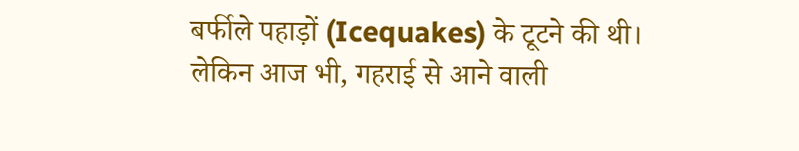बर्फीले पहाड़ों (Icequakes) के टूटने की थी। लेकिन आज भी, गहराई से आने वाली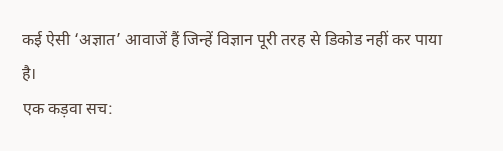कई ऐसी ‘अज्ञात’ आवाजें हैं जिन्हें विज्ञान पूरी तरह से डिकोड नहीं कर पाया है।
एक कड़वा सच: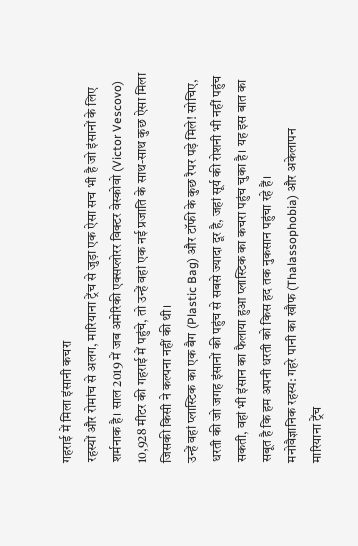गहराई में मिला इंसानी कचरा
रहस्यों और रोमांच से अलग, मारियाना ट्रेंच से जुड़ा एक ऐसा सच भी है जो इंसानों के लिए शर्मनाक है। साल 2019 में जब अमेरिकी एक्सप्लोरर विक्टर वेस्कोवो (Victor Vescovo) 10,928 मीटर की गहराई में पहुंचे, तो उन्हें वहां एक नई प्रजाति के साथ-साथ कुछ ऐसा मिला जिसकी किसी ने कल्पना नहीं की थी।
उन्हें वहां प्लास्टिक का एक बैग (Plastic Bag) और टॉफी के कुछ रैपर पड़े मिले! सोचिए, धरती की जो जगह इंसानों की पहुंच से सबसे ज्यादा दूर है, जहां सूर्य की रोशनी भी नहीं पहुंच सकती, वहां भी इंसान का फैलाया हुआ प्लास्टिक का कचरा पहुंच चुका है। यह इस बात का सबूत है कि हम अपनी धरती को किस हद तक नुकसान पहुंचा रहे हैं।
मनोवैज्ञानिक रहस्य: गहरे पानी का खौफ (Thalassophobia) और अकेलापन
मारियाना ट्रेंच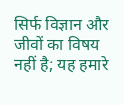सिर्फ विज्ञान और जीवों का विषय नहीं है; यह हमारे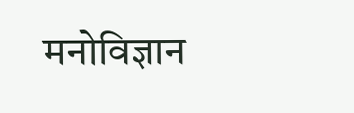मनोविज्ञान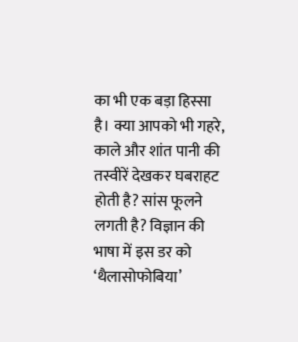का भी एक बड़ा हिस्सा है। क्या आपको भी गहरे, काले और शांत पानी की तस्वीरें देखकर घबराहट होती है? सांस फूलने लगती है? विज्ञान की भाषा में इस डर को ‘थैलासोफोबिया’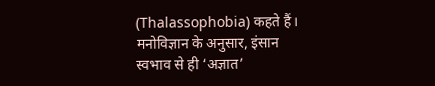(Thalassophobia) कहते हैं।
मनोविज्ञान के अनुसार, इंसान स्वभाव से ही ‘अज्ञात’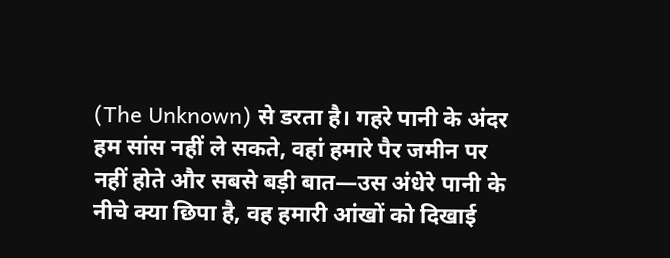(The Unknown) से डरता है। गहरे पानी के अंदर हम सांस नहीं ले सकते, वहां हमारे पैर जमीन पर नहीं होते और सबसे बड़ी बात—उस अंधेरे पानी के नीचे क्या छिपा है, वह हमारी आंखों को दिखाई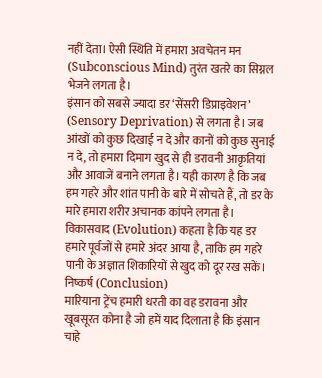नहीं देता। ऐसी स्थिति में हमारा अवचेतन मन (Subconscious Mind) तुरंत खतरे का सिग्नल भेजने लगता है।
इंसान को सबसे ज्यादा डर ‘सेंसरी डिप्राइवेशन’ (Sensory Deprivation) से लगता है। जब आंखों को कुछ दिखाई न दे और कानों को कुछ सुनाई न दे, तो हमारा दिमाग खुद से ही डरावनी आकृतियां और आवाजें बनाने लगता है। यही कारण है कि जब हम गहरे और शांत पानी के बारे में सोचते हैं, तो डर के मारे हमारा शरीर अचानक कांपने लगता है। विकासवाद (Evolution) कहता है कि यह डर हमारे पूर्वजों से हमारे अंदर आया है, ताकि हम गहरे पानी के अज्ञात शिकारियों से खुद को दूर रख सकें।
निष्कर्ष (Conclusion)
मारियाना ट्रेंच हमारी धरती का वह डरावना और खूबसूरत कोना है जो हमें याद दिलाता है कि इंसान चाहे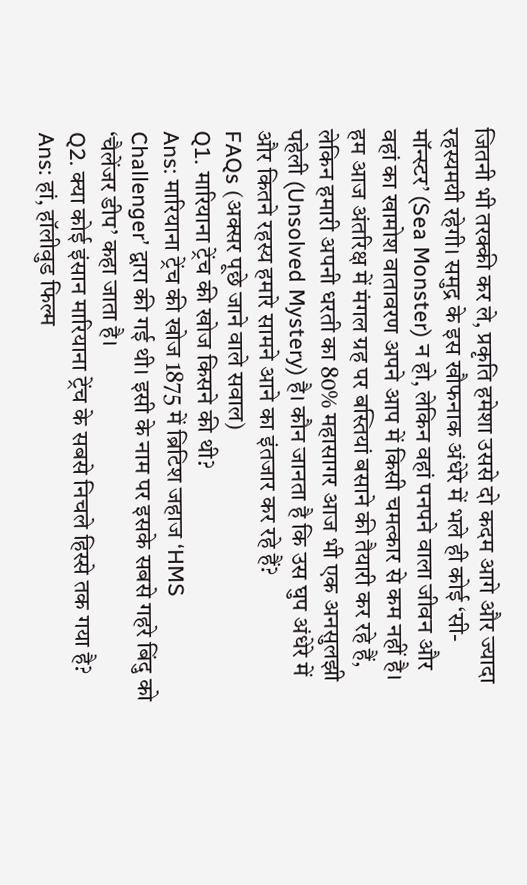जितनी भी तरक्की कर ले, प्रकृति हमेशा उससे दो कदम आगे और ज्यादा रहस्यमयी रहेगी। समुद्र के इस खौफनाक अंधेरे में भले ही कोई ‘सी-मॉन्स्टर’ (Sea Monster) न हो, लेकिन वहां पनपने वाला जीवन और वहां का खामोश वातावरण अपने आप में किसी चमत्कार से कम नहीं है।
हम आज अंतरिक्ष में मंगल ग्रह पर बस्तियां बसाने की तैयारी कर रहे हैं, लेकिन हमारी अपनी धरती का 80% महासागर आज भी एक अनसुलझी पहेली (Unsolved Mystery) है। कौन जानता है कि उस घुप अंधेरे में और कितने रहस्य हमारे सामने आने का इंतजार कर रहे हैं?
FAQs (अक्सर पूछे जाने वाले सवाल)
Q1. मारियाना ट्रेंच की खोज किसने की थी?
Ans: मारियाना ट्रेंच की खोज 1875 में ब्रिटिश जहाज ‘HMS Challenger’ द्वारा की गई थी। इसी के नाम पर इसके सबसे गहरे बिंदु को ‘चैलेंजर डीप’ कहा जाता है।
Q2. क्या कोई इंसान मारियाना ट्रेंच के सबसे निचले हिस्से तक गया है?
Ans: हां, हॉलीवुड फिल्म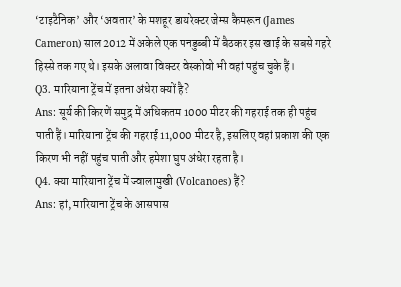‘टाइटैनिक’ और ‘अवतार’ के मशहूर डायरेक्टर जेम्स कैमरून (James Cameron) साल 2012 में अकेले एक पनडुब्बी में बैठकर इस खाई के सबसे गहरे हिस्से तक गए थे। इसके अलावा विक्टर वेस्कोवो भी वहां पहुंच चुके हैं।
Q3. मारियाना ट्रेंच में इतना अंधेरा क्यों है?
Ans: सूर्य की किरणें समुद्र में अधिकतम 1000 मीटर की गहराई तक ही पहुंच पाती हैं। मारियाना ट्रेंच की गहराई 11,000 मीटर है, इसलिए वहां प्रकाश की एक किरण भी नहीं पहुंच पाती और हमेशा घुप अंधेरा रहता है।
Q4. क्या मारियाना ट्रेंच में ज्वालामुखी (Volcanoes) हैं?
Ans: हां, मारियाना ट्रेंच के आसपास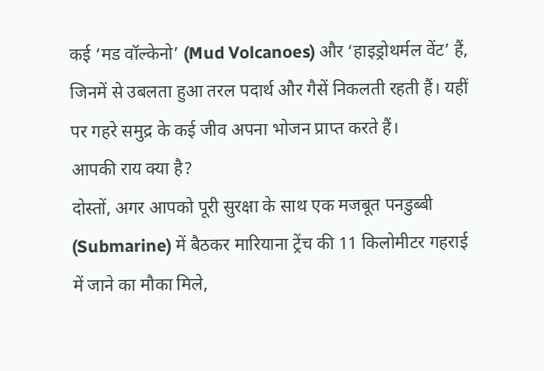कई ‘मड वॉल्केनो’ (Mud Volcanoes) और ‘हाइड्रोथर्मल वेंट’ हैं, जिनमें से उबलता हुआ तरल पदार्थ और गैसें निकलती रहती हैं। यहीं पर गहरे समुद्र के कई जीव अपना भोजन प्राप्त करते हैं।
आपकी राय क्या है?
दोस्तों, अगर आपको पूरी सुरक्षा के साथ एक मजबूत पनडुब्बी (Submarine) में बैठकर मारियाना ट्रेंच की 11 किलोमीटर गहराई में जाने का मौका मिले,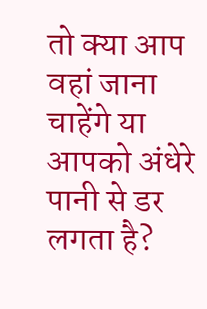तो क्या आप वहां जाना चाहेंगे या आपको अंधेरे पानी से डर लगता है?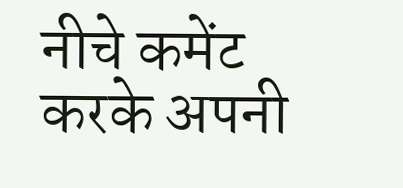नीचे कमेंट करके अपनी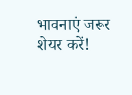भावनाएं जरूर शेयर करें!